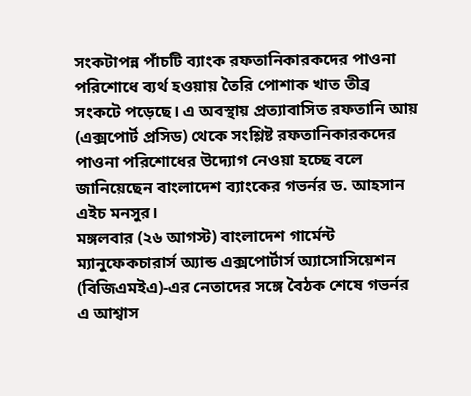সংকটাপন্ন পাঁচটি ব্যাংক রফতানিকারকদের পাওনা পরিশোধে ব্যর্থ হওয়ায় তৈরি পোশাক খাত তীব্র সংকটে পড়েছে। এ অবস্থায় প্রত্যাবাসিত রফতানি আয় (এক্সপোর্ট প্রসিড) থেকে সংশ্লিষ্ট রফতানিকারকদের পাওনা পরিশোধের উদ্যোগ নেওয়া হচ্ছে বলে জানিয়েছেন বাংলাদেশ ব্যাংকের গভর্নর ড. আহসান এইচ মনসুর।
মঙ্গলবার (২৬ আগস্ট) বাংলাদেশ গার্মেন্ট ম্যানুফেকচারার্স অ্যান্ড এক্সপোর্টার্স অ্যাসোসিয়েশন (বিজিএমইএ)-এর নেতাদের সঙ্গে বৈঠক শেষে গভর্নর এ আশ্বাস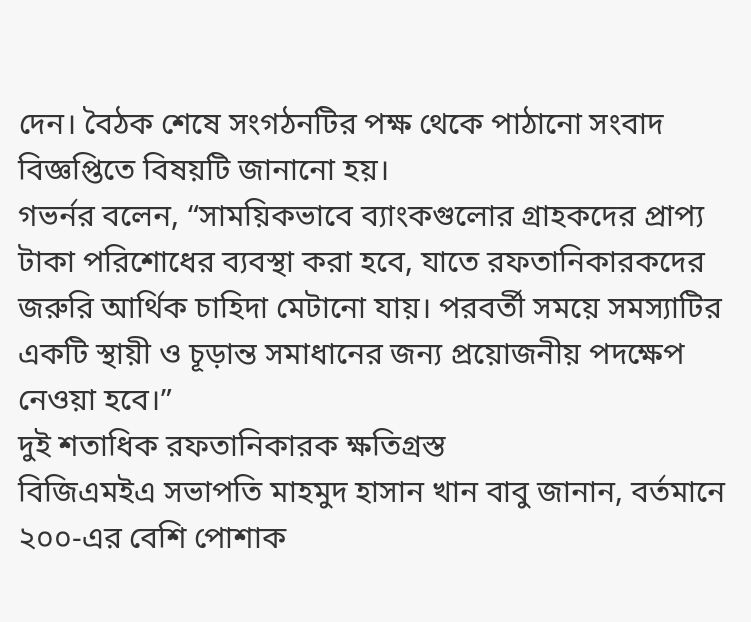দেন। বৈঠক শেষে সংগঠনটির পক্ষ থেকে পাঠানো সংবাদ বিজ্ঞপ্তিতে বিষয়টি জানানো হয়।
গভর্নর বলেন, “সাময়িকভাবে ব্যাংকগুলোর গ্রাহকদের প্রাপ্য টাকা পরিশোধের ব্যবস্থা করা হবে, যাতে রফতানিকারকদের জরুরি আর্থিক চাহিদা মেটানো যায়। পরবর্তী সময়ে সমস্যাটির একটি স্থায়ী ও চূড়ান্ত সমাধানের জন্য প্রয়োজনীয় পদক্ষেপ নেওয়া হবে।”
দুই শতাধিক রফতানিকারক ক্ষতিগ্রস্ত
বিজিএমইএ সভাপতি মাহমুদ হাসান খান বাবু জানান, বর্তমানে ২০০-এর বেশি পোশাক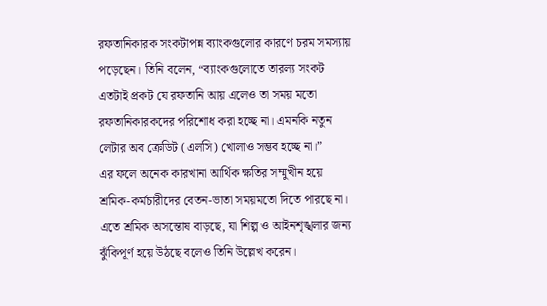রফতানিকারক সংকটাপন্ন ব্যাংকগুলোর কারণে চরম সমস্যায় পড়েছেন। তিনি বলেন, “ব্যাংকগুলোতে তারল্য সংকট এতটাই প্রকট যে রফতানি আয় এলেও তা সময় মতো রফতানিকারকদের পরিশোধ করা হচ্ছে না। এমনকি নতুন লেটার অব ক্রেডিট (এলসি) খোলাও সম্ভব হচ্ছে না।”
এর ফলে অনেক কারখানা আর্থিক ক্ষতির সম্মুখীন হয়ে শ্রমিক-কর্মচারীদের বেতন-ভাতা সময়মতো দিতে পারছে না। এতে শ্রমিক অসন্তোষ বাড়ছে, যা শিল্প ও আইনশৃঙ্খলার জন্য ঝুঁকিপূর্ণ হয়ে উঠছে বলেও তিনি উল্লেখ করেন।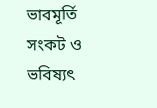ভাবমূর্তি সংকট ও ভবিষ্যৎ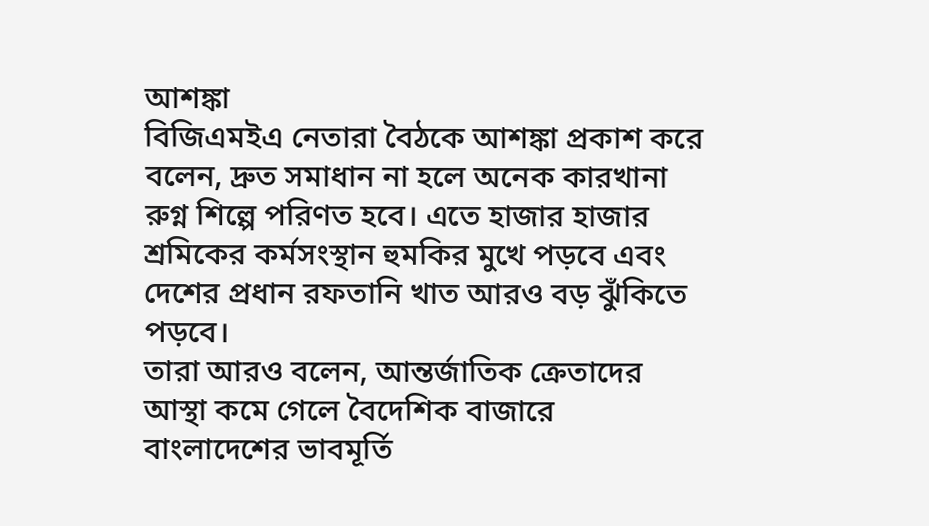আশঙ্কা
বিজিএমইএ নেতারা বৈঠকে আশঙ্কা প্রকাশ করে বলেন, দ্রুত সমাধান না হলে অনেক কারখানা রুগ্ন শিল্পে পরিণত হবে। এতে হাজার হাজার শ্রমিকের কর্মসংস্থান হুমকির মুখে পড়বে এবং দেশের প্রধান রফতানি খাত আরও বড় ঝুঁকিতে পড়বে।
তারা আরও বলেন, আন্তর্জাতিক ক্রেতাদের আস্থা কমে গেলে বৈদেশিক বাজারে বাংলাদেশের ভাবমূর্তি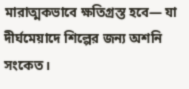মারাত্মকভাবে ক্ষতিগ্রস্ত হবে— যা দীর্ঘমেয়াদে শিল্পের জন্য অশনি সংকেত।